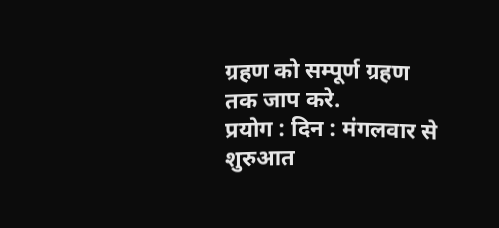ग्रहण को सम्पूर्ण ग्रहण तक जाप करे.
प्रयोग : दिन : मंगलवार से शुरुआत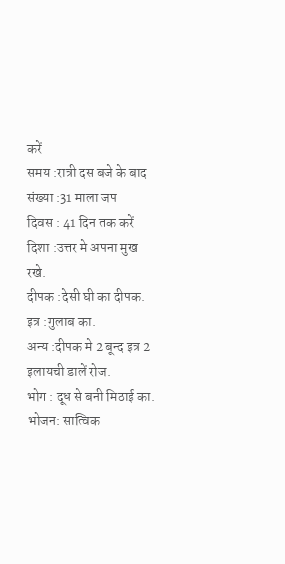करें
समय :रात्री दस बजे के बाद
संख्या :31 माला जप
दिवस : 41 दिन तक करें
दिशा :उत्तर मे अपना मुख रखे.
दीपक :देसी घी का दीपक.
इत्र :गुलाब का.
अन्य :दीपक मे 2 बून्द इत्र 2 इलायची डालें रोज.
भोग : दूध से बनी मिठाई का.
भोजन: सात्विक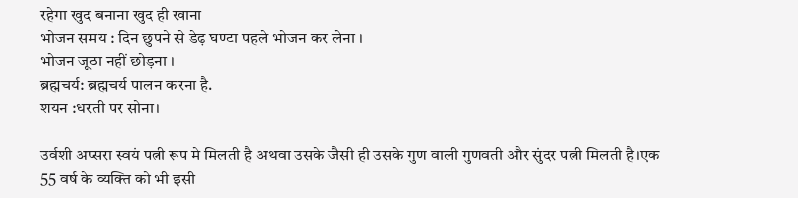रहेगा खुद बनाना खुद ही खाना
भोजन समय : दिन छुपने से डेढ़ घण्टा पहले भोजन कर लेना ।
भोजन जूठा नहीं छोड़ना ।
ब्रह्मचर्य: ब्रह्मचर्य पालन करना है.
शयन :धरती पर सोना।

उर्वशी अप्सरा स्वयं पत्नी रूप मे मिलती है अथवा उसके जैसी ही उसके गुण वाली गुणवती और सुंदर पत्नी मिलती है।एक 55 वर्ष के व्यक्ति को भी इसी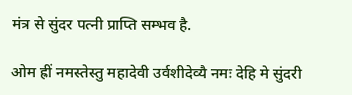मंत्र से सुंदर पत्नी प्राप्ति सम्भव है.

ओम ह्रीं नमस्तेस्तु महादेवी उर्वशीदेव्यै नमः देहि मे सुंदरी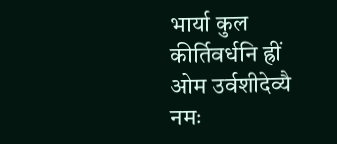भार्या कुल कीर्तिवर्धनि ह्रीं ओम उर्वशीदेव्यै नमः